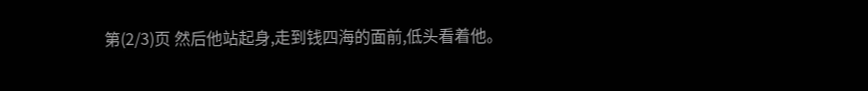第(2/3)页 然后他站起身,走到钱四海的面前,低头看着他。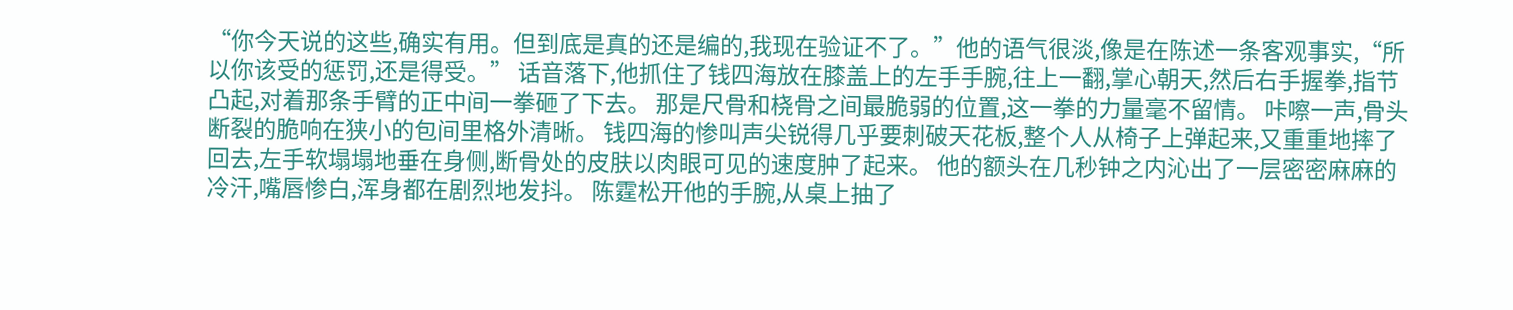“你今天说的这些,确实有用。但到底是真的还是编的,我现在验证不了。”他的语气很淡,像是在陈述一条客观事实,“所以你该受的惩罚,还是得受。” 话音落下,他抓住了钱四海放在膝盖上的左手手腕,往上一翻,掌心朝天,然后右手握拳,指节凸起,对着那条手臂的正中间一拳砸了下去。 那是尺骨和桡骨之间最脆弱的位置,这一拳的力量毫不留情。 咔嚓一声,骨头断裂的脆响在狭小的包间里格外清晰。 钱四海的惨叫声尖锐得几乎要刺破天花板,整个人从椅子上弹起来,又重重地摔了回去,左手软塌塌地垂在身侧,断骨处的皮肤以肉眼可见的速度肿了起来。 他的额头在几秒钟之内沁出了一层密密麻麻的冷汗,嘴唇惨白,浑身都在剧烈地发抖。 陈霆松开他的手腕,从桌上抽了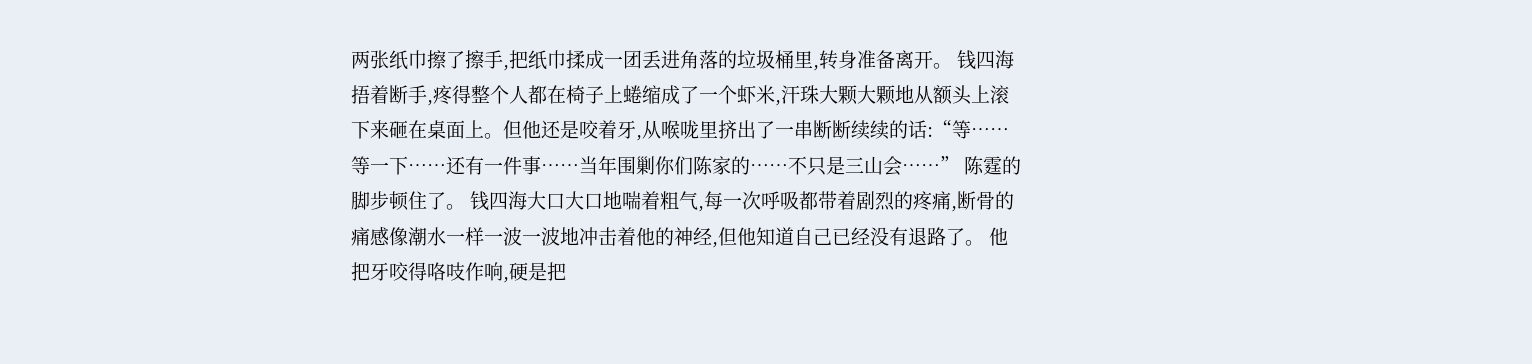两张纸巾擦了擦手,把纸巾揉成一团丢进角落的垃圾桶里,转身准备离开。 钱四海捂着断手,疼得整个人都在椅子上蜷缩成了一个虾米,汗珠大颗大颗地从额头上滚下来砸在桌面上。但他还是咬着牙,从喉咙里挤出了一串断断续续的话:“等……等一下……还有一件事……当年围剿你们陈家的……不只是三山会……” 陈霆的脚步顿住了。 钱四海大口大口地喘着粗气,每一次呼吸都带着剧烈的疼痛,断骨的痛感像潮水一样一波一波地冲击着他的神经,但他知道自己已经没有退路了。 他把牙咬得咯吱作响,硬是把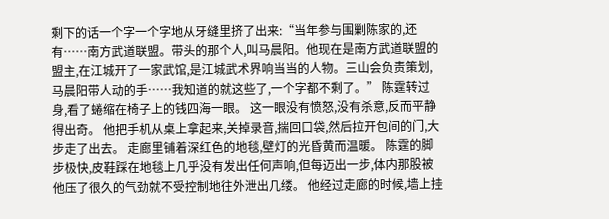剩下的话一个字一个字地从牙缝里挤了出来:“当年参与围剿陈家的,还有……南方武道联盟。带头的那个人,叫马晨阳。他现在是南方武道联盟的盟主,在江城开了一家武馆,是江城武术界响当当的人物。三山会负责策划,马晨阳带人动的手……我知道的就这些了,一个字都不剩了。” 陈霆转过身,看了蜷缩在椅子上的钱四海一眼。 这一眼没有愤怒,没有杀意,反而平静得出奇。 他把手机从桌上拿起来,关掉录音,揣回口袋,然后拉开包间的门,大步走了出去。 走廊里铺着深红色的地毯,壁灯的光昏黄而温暖。 陈霆的脚步极快,皮鞋踩在地毯上几乎没有发出任何声响,但每迈出一步,体内那股被他压了很久的气劲就不受控制地往外泄出几缕。 他经过走廊的时候,墙上挂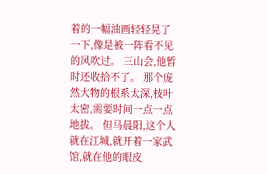着的一幅油画轻轻晃了一下,像是被一阵看不见的风吹过。 三山会,他暂时还收拾不了。 那个庞然大物的根系太深,枝叶太密,需要时间一点一点地拔。 但马晨阳,这个人就在江城,就开着一家武馆,就在他的眼皮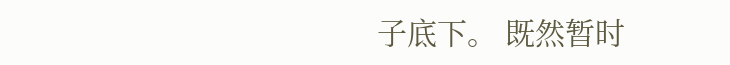子底下。 既然暂时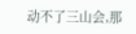动不了三山会,那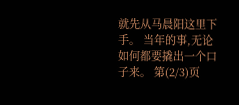就先从马晨阳这里下手。 当年的事,无论如何都要撬出一个口子来。 第(2/3)页